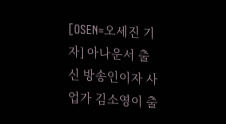[OSEN=오세진 기자] 아나운서 출신 방송인이자 사업가 김소영이 출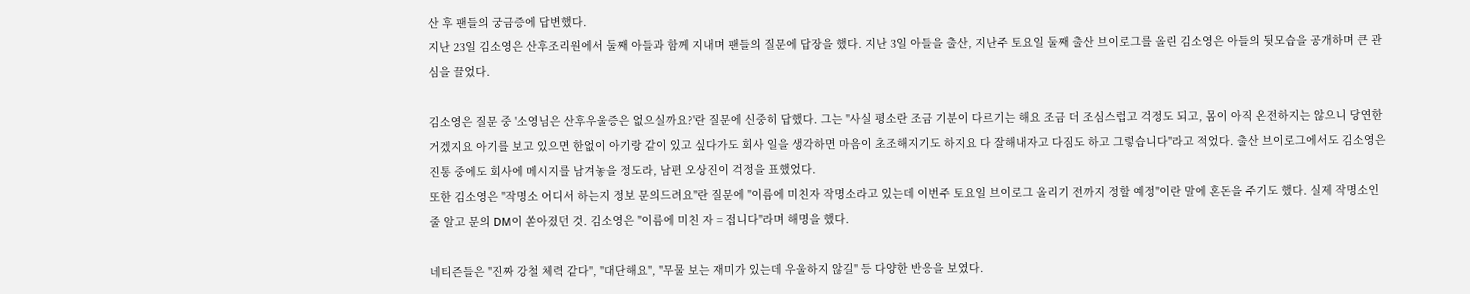산 후 팬들의 궁금증에 답변했다.
지난 23일 김소영은 산후조리원에서 둘째 아들과 함께 지내며 팬들의 질문에 답장을 했다. 지난 3일 아들을 출산, 지난주 토요일 둘째 출산 브이로그를 올린 김소영은 아들의 뒷모습을 공개하며 큰 관심을 끌었다.

김소영은 질문 중 '소영님은 산후우울증은 없으실까요?'란 질문에 신중히 답했다. 그는 "사실 평소란 조금 기분이 다르기는 해요 조금 더 조심스럽고 걱정도 되고, 몸이 아직 온전하지는 않으니 당연한 거겠지요 아기를 보고 있으면 한없이 아기랑 같이 있고 싶다가도 회사 일을 생각하면 마음이 초조해지기도 하지요 다 잘해내자고 다짐도 하고 그렇습니다"라고 적었다. 출산 브이로그에서도 김소영은 진통 중에도 회사에 메시지를 남겨놓을 정도라, 남편 오상진이 걱정을 표했었다.
또한 김소영은 "작명소 어디서 하는지 정보 문의드려요"란 질문에 "이름에 미친자 작명소라고 있는데 이번주 토요일 브이로그 올리기 전까지 정할 예정"이란 말에 혼돈을 주기도 했다. 실제 작명소인 줄 알고 문의 DM이 쏟아졌던 것. 김소영은 "이름에 미친 자 = 접니다"라며 해명을 했다.

네티즌들은 "진짜 강철 체력 같다", "대단해요", "무물 보는 재미가 있는데 우울하지 않길" 등 다양한 반응을 보였다.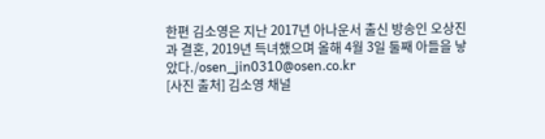한편 김소영은 지난 2017년 아나운서 출신 방송인 오상진과 결혼, 2019년 득녀했으며 올해 4월 3일 둘째 아들을 낳았다./osen_jin0310@osen.co.kr
[사진 출처] 김소영 채널